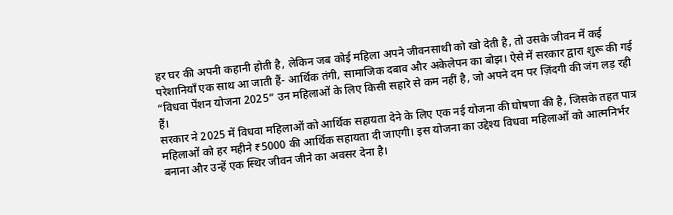हर घर की अपनी कहानी होती है, लेकिन जब कोई महिला अपने जीवनसाथी को खो देती है, तो उसके जीवन में कई परेशानियाँ एक साथ आ जाती हैं- आर्थिक तंगी, सामाजिक दबाव और अकेलेपन का बोझ। ऐसे में सरकार द्वारा शुरू की गई “विधवा पेंशन योजना 2025” उन महिलाओं के लिए किसी सहारे से कम नहीं है, जो अपने दम पर ज़िंदगी की जंग लड़ रही हैं।
सरकार ने 2025 में विधवा महिलाओं को आर्थिक सहायता देने के लिए एक नई योजना की घोषणा की है, जिसके तहत पात्र महिलाओं को हर महीने ₹5000 की आर्थिक सहायता दी जाएगी। इस योजना का उद्देश्य विधवा महिलाओं को आत्मनिर्भर बनाना और उन्हें एक स्थिर जीवन जीने का अवसर देना है।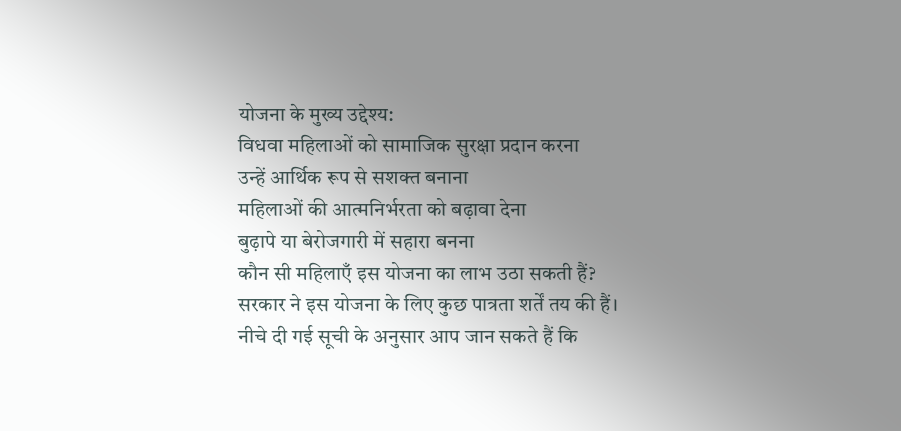योजना के मुख्य उद्देश्य:
विधवा महिलाओं को सामाजिक सुरक्षा प्रदान करना
उन्हें आर्थिक रूप से सशक्त बनाना
महिलाओं की आत्मनिर्भरता को बढ़ावा देना
बुढ़ापे या बेरोजगारी में सहारा बनना
कौन सी महिलाएँ इस योजना का लाभ उठा सकती हैं?
सरकार ने इस योजना के लिए कुछ पात्रता शर्तें तय की हैं। नीचे दी गई सूची के अनुसार आप जान सकते हैं कि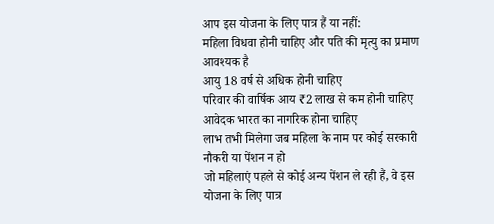आप इस योजना के लिए पात्र हैं या नहीं:
महिला विधवा होनी चाहिए और पति की मृत्यु का प्रमाण आवश्यक है
आयु 18 वर्ष से अधिक होनी चाहिए
परिवार की वार्षिक आय ₹2 लाख से कम होनी चाहिए
आवेदक भारत का नागरिक होना चाहिए
लाभ तभी मिलेगा जब महिला के नाम पर कोई सरकारी नौकरी या पेंशन न हो
जो महिलाएं पहले से कोई अन्य पेंशन ले रही हैं, वे इस योजना के लिए पात्र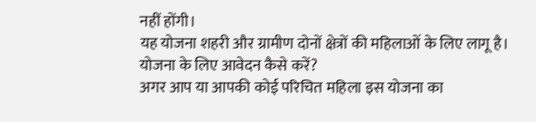नहीं होंगी।
यह योजना शहरी और ग्रामीण दोनों क्षेत्रों की महिलाओं के लिए लागू है।
योजना के लिए आवेदन कैसे करें?
अगर आप या आपकी कोई परिचित महिला इस योजना का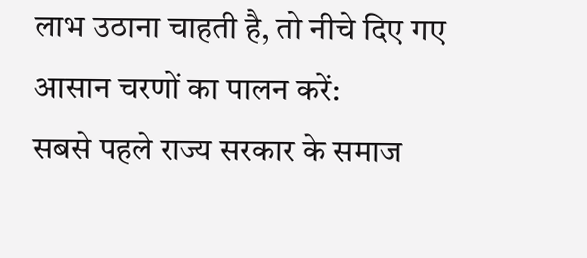लाभ उठाना चाहती है, तो नीचे दिए गए आसान चरणों का पालन करें:
सबसे पहले राज्य सरकार के समाज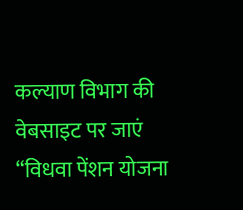कल्याण विभाग की वेबसाइट पर जाएं
“विधवा पेंशन योजना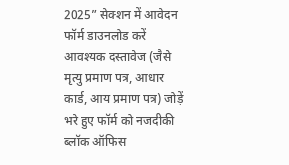2025” सेक्शन में आवेदन फॉर्म डाउनलोड करें
आवश्यक दस्तावेज (जैसे मृत्यु प्रमाण पत्र, आधार कार्ड, आय प्रमाण पत्र) जोड़ें
भरे हुए फॉर्म को नजदीकी ब्लॉक ऑफिस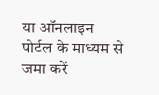या ऑनलाइन पोर्टल के माध्यम से जमा करें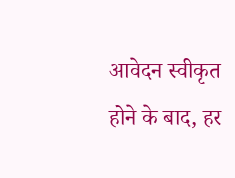आवेदन स्वीकृत होने के बाद, हर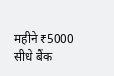महीने ₹5000 सीधे बैंक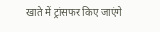खाते में ट्रांसफर किए जाएंगे